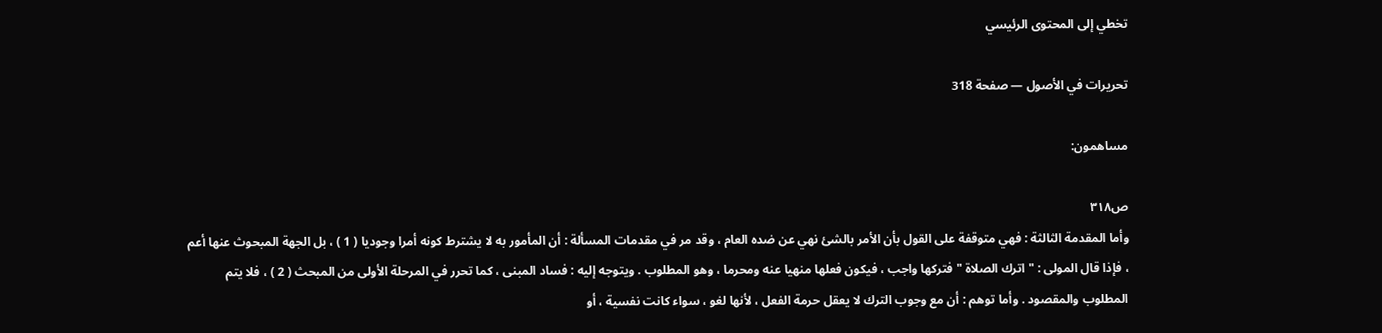تخطي إلى المحتوى الرئيسي

تحريرات في الأصول — صفحة 318

مساهمون:

ص٣١٨
وأما المقدمة الثالثة : فهي متوقفة على القول بأن الأمر بالشئ نهي عن ضده العام ، وقد مر في مقدمات المسألة : أن المأمور به لا يشترط كونه أمرا وجوديا ( 1 ) ، بل الجهة المبحوث عنها أعم ، فإذا قال المولى : " اترك الصلاة " فتركها واجب ، فيكون فعلها منهيا عنه ومحرما ، وهو المطلوب . ويتوجه إليه : فساد المبنى ، كما تحرر في المرحلة الأولى من المبحث ( 2 ) ، فلا يتم المطلوب والمقصود . وأما توهم : أن مع وجوب الترك لا يعقل حرمة الفعل ، لأنها لغو ، سواء كانت نفسية ، أو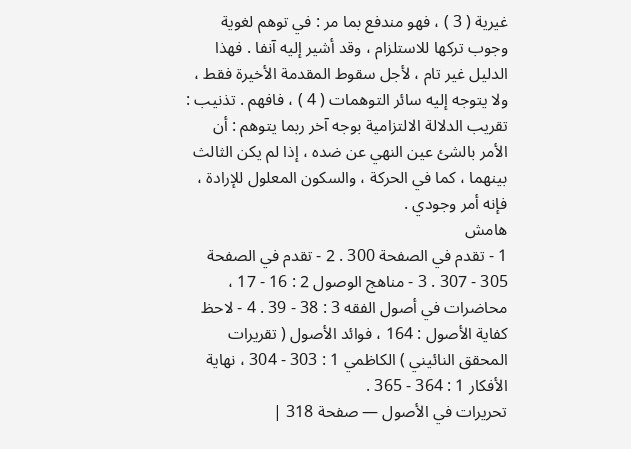غيرية ( 3 ) ، فهو مندفع بما مر : في توهم لغوية وجوب تركها للاستلزام ، وقد أشير إليه آنفا . فهذا الدليل غير تام ، لأجل سقوط المقدمة الأخيرة فقط ، ولا يتوجه إليه سائر التوهمات ( 4 ) ، فافهم . تذنيب : تقريب الدلالة الالتزامية بوجه آخر ربما يتوهم : أن الأمر بالشئ عين النهي عن ضده ، إذا لم يكن الثالث بينهما ، كما في الحركة ، والسكون المعلول للإرادة ، فإنه أمر وجودي .
هامش
1 - تقدم في الصفحة 300 . 2 - تقدم في الصفحة 305 - 307 . 3 - مناهج الوصول 2 : 16 - 17 ، محاضرات في أصول الفقه 3 : 38 - 39 . 4 - لاحظ كفاية الأصول : 164 ، فوائد الأصول ( تقريرات المحقق النائيني ) الكاظمي 1 : 303 - 304 ، نهاية الأفكار 1 : 364 - 365 .
تحريرات في الأصول — صفحة 318 |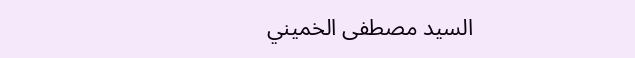السيد مصطفى الخميني